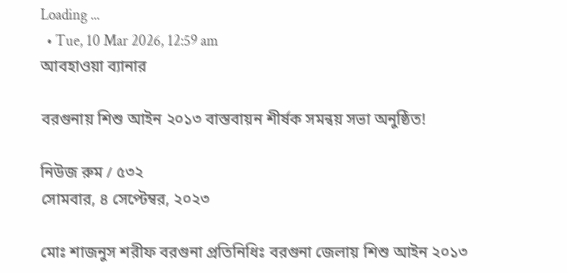Loading ...
  • Tue, 10 Mar 2026, 12:59 am
আবহাওয়া ব্যানার

বরগুনায় শিশু আইন ২০১৩ বাস্তবায়ন শীর্ষক সমন্বয় সভা অনুষ্ঠিত!

নিউজ রুম / ৫৩২
সোমবার, ৪ সেপ্টেম্বর, ২০২৩

মোঃ শাজনুস শরীফ বরগুনা প্রতিনিধিঃ বরগুনা জেলায় শিশু আইন ২০১৩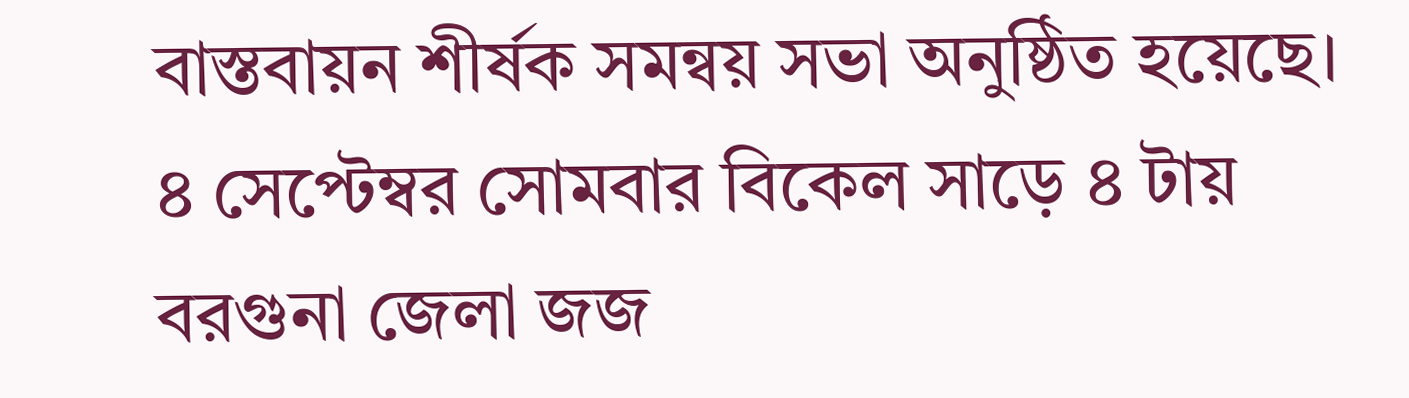বাস্তবায়ন শীর্ষক সমন্বয় সভা অনুষ্ঠিত হয়েছে। ৪ সেপ্টেম্বর সোমবার বিকেল সাড়ে ৪ টায় বরগুনা জেলা জজ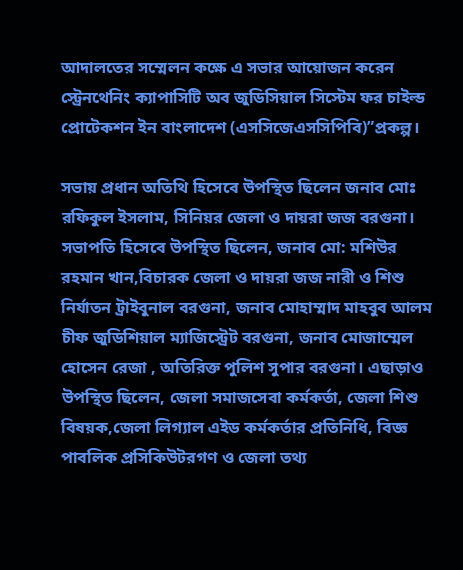আদালতের সম্মেলন কক্ষে এ সভার আয়োজন করেন স্ট্রেনথেনিং ক্যাপাসিটি অব জুডিসিয়াল সিস্টেম ফর চাইল্ড প্রোটেকশন ইন বাংলাদেশ (এসসিজেএসসিপিবি)”প্রকল্প।

সভায় প্রধান অতিথি হিসেবে উপস্থিত ছিলেন জনাব মোঃ রফিকুল ইসলাম, সিনিয়র জেলা ও দায়রা জজ বরগুনা। সভাপতি হিসেবে উপস্থিত ছিলেন, জনাব মো: মশিউর রহমান খান,বিচারক জেলা ও দায়রা জজ নারী ও শিশু নির্যাতন ট্রাইবুনাল বরগুনা, জনাব মোহাম্মাদ মাহবুব আলম চীফ জুডিশিয়াল ম্যাজিস্ট্রেট বরগুনা, জনাব মোজাম্মেল হোসেন রেজা , অতিরিক্ত পুলিশ সুপার বরগুনা। এছাড়াও উপস্থিত ছিলেন, জেলা সমাজসেবা কর্মকর্তা, জেলা শিশু বিষয়ক,জেলা লিগ্যাল এইড কর্মকর্তার প্রতিনিধি, বিজ্ঞ পাবলিক প্রসিকিউটরগণ ও জেলা তথ্য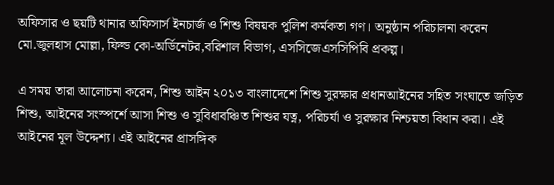অফিসার ও ছয়টি থানার অফিসার্স ইনচার্জ ও শিশু বিষয়ক পুলিশ কর্মকতা গণ। অনুষ্ঠান পরিচালনা করেন মো.জুলহাস মোল্লা, ফিল্ড কো-অর্ডিনেটর,বরিশাল বিভাগ, এসসিজেএসসিপিবি প্রকল্প।

এ সময় তারা আলোচনা করেন, শিশু আইন ২০১৩ বাংলাদেশে শিশু সুরক্ষার প্রধানআইনের সহিত সংঘাতে জড়িত শিশু, আইনের সংস্পর্শে আসা শিশু ও সুবিধাবঞ্চিত শিশুর যত্ন, পরিচর্যা ও সুরক্ষার নিশ্চয়তা বিধান করা। এই আইনের মূল উদ্দেশ্য। এই আইনের প্রাসঙ্গিক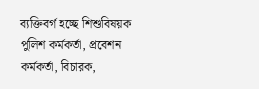ব্যক্তিবর্গ হচ্ছে শিশুবিষয়ক পুলিশ কর্মকর্তা, প্রবেশন কর্মকর্তা, বিচারক,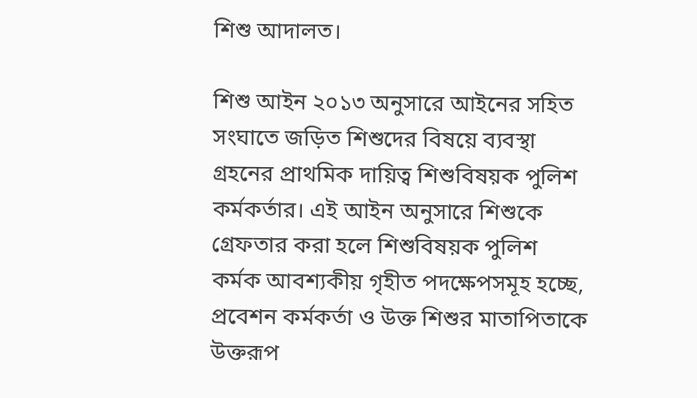শিশু আদালত।

শিশু আইন ২০১৩ অনুসারে আইনের সহিত সংঘাতে জড়িত শিশুদের বিষয়ে ব্যবস্থা গ্রহনের প্রাথমিক দায়িত্ব শিশুবিষয়ক পুলিশ কর্মকর্তার। এই আইন অনুসারে শিশুকে গ্রেফতার করা হলে শিশুবিষয়ক পুলিশ কর্মক আবশ্যকীয় গৃহীত পদক্ষেপসমূহ হচ্ছে, প্রবেশন কর্মকর্তা ও উক্ত শিশুর মাতাপিতাকে উক্তরূপ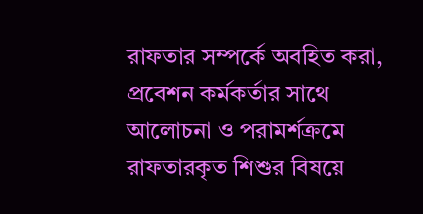রাফতার সম্পর্কে অবহিত করা, প্রবেশন কর্মকর্তার সাথে আলোচনা ও পরামর্শক্রমে রাফতারকৃত শিশুর বিষয়ে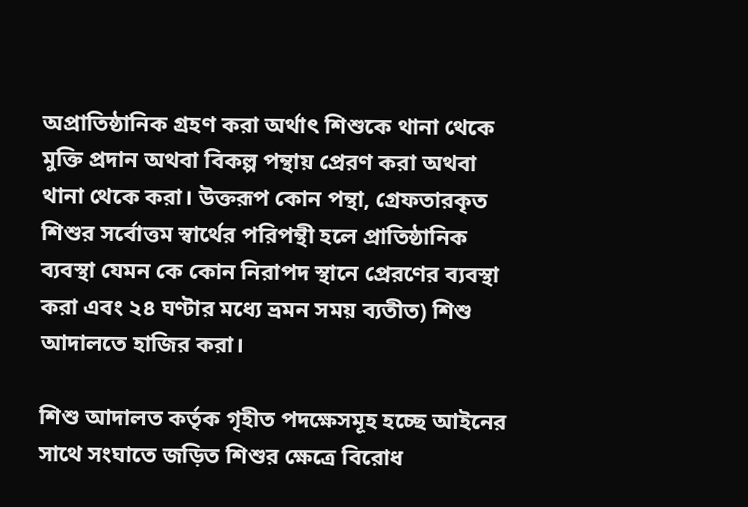অপ্রাতিষ্ঠানিক গ্রহণ করা অর্থাৎ শিশুকে থানা থেকে মুক্তি প্রদান অথবা বিকল্প পন্থায় প্রেরণ করা অথবা থানা থেকে করা। উক্তরূপ কোন পন্থা, গ্রেফতারকৃত শিশুর সর্বোত্তম স্বার্থের পরিপন্থী হলে প্রাতিষ্ঠানিক ব্যবস্থা যেমন কে কোন নিরাপদ স্থানে প্রেরণের ব্যবস্থা করা এবং ২৪ ঘণ্টার মধ্যে ভ্রমন সময় ব্যতীত) শিশু আদালতে হাজির করা।

শিশু আদালত কর্তৃক গৃহীত পদক্ষেসমূহ হচ্ছে আইনের সাথে সংঘাতে জড়িত শিশুর ক্ষেত্রে বিরোধ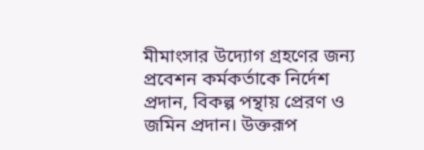মীমাংসার উদ্যোগ গ্রহণের জন্য প্রবেশন কর্মকর্তাকে নির্দেশ প্রদান, বিকল্প পন্থায় প্রেরণ ও জমিন প্রদান। উক্তরূপ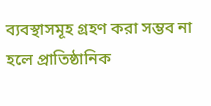ব্যবস্থাসমূহ গ্রহণ করা সম্ভব না হলে প্রাতিষ্ঠানিক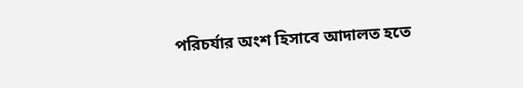পরিচর্যার অংশ হিসাবে আদালত হতে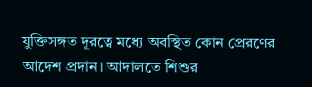যুক্তিসঙ্গত দূরত্বে মধ্যে অবস্থিত কোন প্রেরণের আদেশ প্রদান। আদালতে শিশুর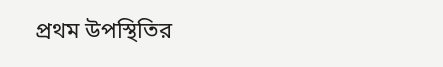প্রথম উপস্থিতির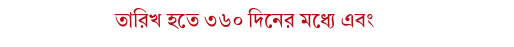তারিখ হতে ৩৬০ দিনের মধ্যে এবং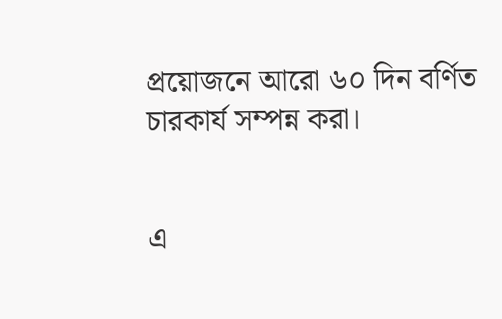প্রয়োজনে আরো ৬০ দিন বর্ণিত চারকার্য সম্পন্ন করা।


এ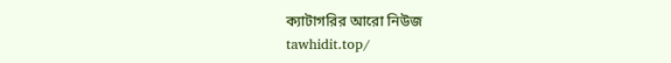ক্যাটাগরির আরো নিউজ
tawhidit.top/